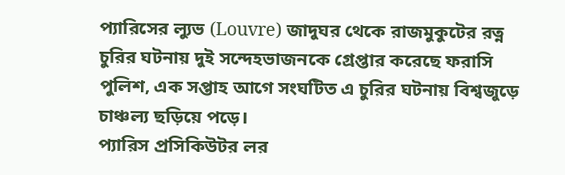প্যারিসের ল্যুভ (Louvre) জাদুঘর থেকে রাজমুকুটের রত্ন চুরির ঘটনায় দুই সন্দেহভাজনকে গ্রেপ্তার করেছে ফরাসি পুলিশ, এক সপ্তাহ আগে সংঘটিত এ চুরির ঘটনায় বিশ্বজুড়ে চাঞ্চল্য ছড়িয়ে পড়ে।
প্যারিস প্রসিকিউটর লর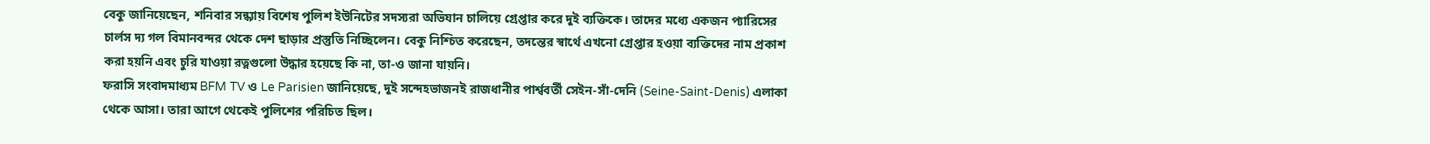বেকু জানিয়েছেন, শনিবার সন্ধ্যায় বিশেষ পুলিশ ইউনিটের সদস্যরা অভিযান চালিয়ে গ্রেপ্তার করে দুই ব্যক্তিকে। তাদের মধ্যে একজন প্যারিসের চার্লস দ্য গল বিমানবন্দর থেকে দেশ ছাড়ার প্রস্তুতি নিচ্ছিলেন। বেকু নিশ্চিত করেছেন, তদন্তের স্বার্থে এখনো গ্রেপ্তার হওয়া ব্যক্তিদের নাম প্রকাশ করা হয়নি এবং চুরি যাওয়া রত্নগুলো উদ্ধার হয়েছে কি না, তা-ও জানা যায়নি।
ফরাসি সংবাদমাধ্যম BFM TV ও Le Parisien জানিয়েছে, দুই সন্দেহভাজনই রাজধানীর পার্শ্ববর্তী সেইন-সাঁ-দেনি (Seine-Saint-Denis) এলাকা থেকে আসা। তারা আগে থেকেই পুলিশের পরিচিত ছিল।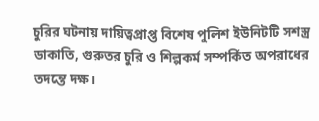চুরির ঘটনায় দায়িত্বপ্রাপ্ত বিশেষ পুলিশ ইউনিটটি সশস্ত্র ডাকাতি, গুরুতর চুরি ও শিল্পকর্ম সম্পর্কিত অপরাধের তদন্তে দক্ষ।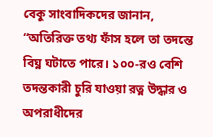বেকু সাংবাদিকদের জানান, “অতিরিক্ত তথ্য ফাঁস হলে তা তদন্তে বিঘ্ন ঘটাতে পারে। ১০০-রও বেশি তদন্তকারী চুরি যাওয়া রত্ন উদ্ধার ও অপরাধীদের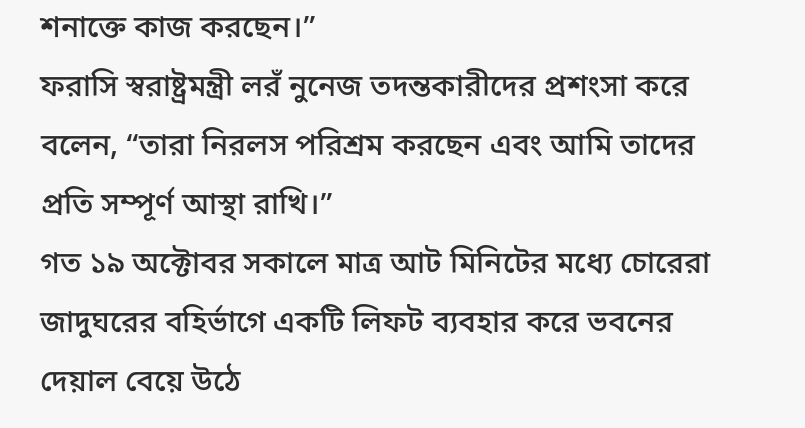শনাক্তে কাজ করছেন।”
ফরাসি স্বরাষ্ট্রমন্ত্রী লরঁ নুনেজ তদন্তকারীদের প্রশংসা করে বলেন, “তারা নিরলস পরিশ্রম করছেন এবং আমি তাদের প্রতি সম্পূর্ণ আস্থা রাখি।”
গত ১৯ অক্টোবর সকালে মাত্র আট মিনিটের মধ্যে চোরেরা জাদুঘরের বহির্ভাগে একটি লিফট ব্যবহার করে ভবনের দেয়াল বেয়ে উঠে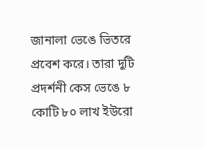জানালা ভেঙে ভিতরে প্রবেশ করে। তারা দুটি প্রদর্শনী কেস ভেঙে ৮ কোটি ৮০ লাখ ইউরো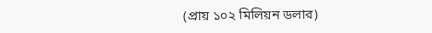(প্রায় ১০২ মিলিয়ন ডলার)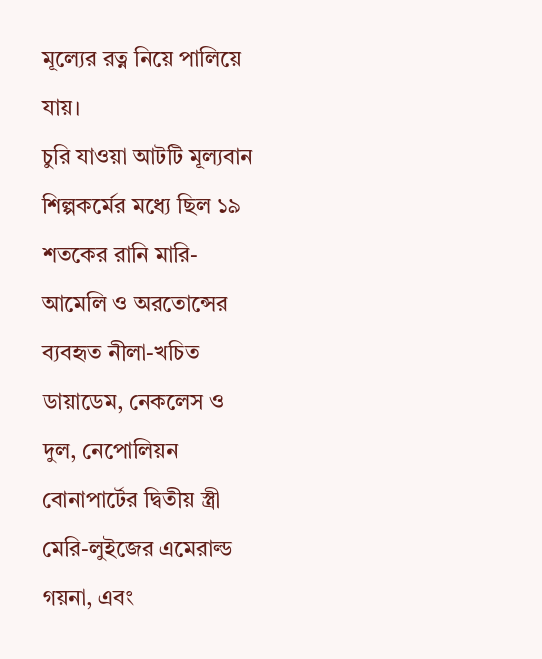মূল্যের রত্ন নিয়ে পালিয়ে যায়।
চুরি যাওয়া আটটি মূল্যবান শিল্পকর্মের মধ্যে ছিল ১৯ শতকের রানি মারি-আমেলি ও অরতোন্সের ব্যবহৃত নীলা-খচিত ডায়াডেম, নেকলেস ও দুল, নেপোলিয়ন বোনাপার্টের দ্বিতীয় স্ত্রী মেরি-লুইজের এমেরাল্ড গয়না, এবং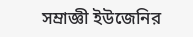সম্রাজ্ঞী ইউজেনির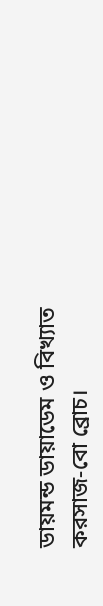ডায়মন্ড ডায়াডেম ও বিখ্যাত করসাজ-বো ব্রোচ।